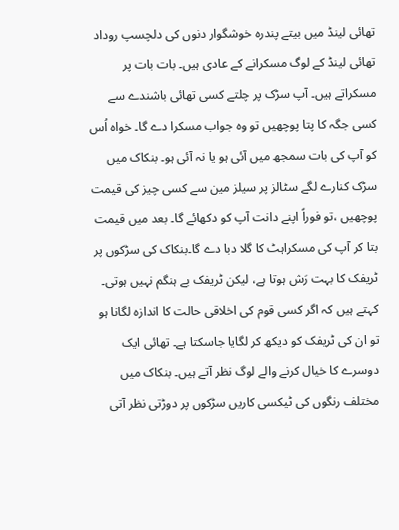تھائی لینڈ میں بیتے پندرہ خوشگوار دنوں کی دلچسپ روداد
تھائی لینڈ کے لوگ مسکرانے کے عادی ہیں۔ بات بات پر مسکراتے ہیں۔ آپ سڑک پر چلتے کسی تھائی باشندے سے کسی جگہ کا پتا پوچھیں تو وہ جواب مسکرا دے گا۔ خواہ اُس کو آپ کی بات سمجھ میں آئی ہو یا نہ آئی ہو۔ بنکاک میں سڑک کنارے لگے سٹالز پر سیلز مین سے کسی چیز کی قیمت پوچھیں ،تو فوراً اپنے دانت آپ کو دکھائے گا۔ بعد میں قیمت بتا کر آپ کی مسکراہٹ کا گلا دبا دے گا۔بنکاک کی سڑکوں پر ٹریفک کا بہت رَش ہوتا ہے، لیکن ٹریفک بے ہنگم نہیں ہوتی۔ کہتے ہیں کہ اگر کسی قوم کی اخلاقی حالت کا اندازہ لگانا ہو تو ان کی ٹریفک کو دیکھ کر لگایا جاسکتا ہے۔ تھائی ایک دوسرے کا خیال کرنے والے لوگ نظر آتے ہیں۔ بنکاک میں مختلف رنگوں کی ٹیکسی کاریں سڑکوں پر دوڑتی نظر آتی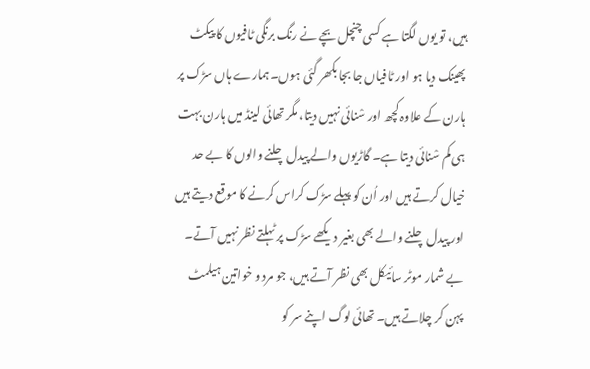ہیں، تو یوں لگتا ہے کسی چنچل بچے نے رنگ برنگی ٹافیوں کا پیکٹ پھینک دیا ہو اور ٹافیاں جا بجا بکھر گئی ہوں۔ہمارے ہاں سڑک پر ہارن کے علاوہ کچھ اور سْنائی نہیں دیتا، مگر تھائی لینڈ میں ہارن بہت ہی کم سْنائی دیتا ہے۔ گاڑیوں والے پیدل چلنے والوں کا بے حد خیال کرتے ہیں اور اُن کو پہلے سڑک کراس کرنے کا موقع دیتے ہیں اور پیدل چلنے والے بھی بغیر دیکھے سڑک پر ٹہلتے نظر نہیں آتے۔ بے شمار موٹر سائیکل بھی نظر آتے ہیں، جو مرد و خواتین ہیلمٹ پہن کر چلاتے ہیں۔ تھائی لوگ اپنے سر کو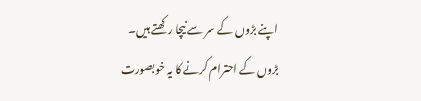اپنے بڑوں کے سر سے نیچا رکھتے ہیں۔ بڑوں کے احترام کرنے کا یہ خوبصورت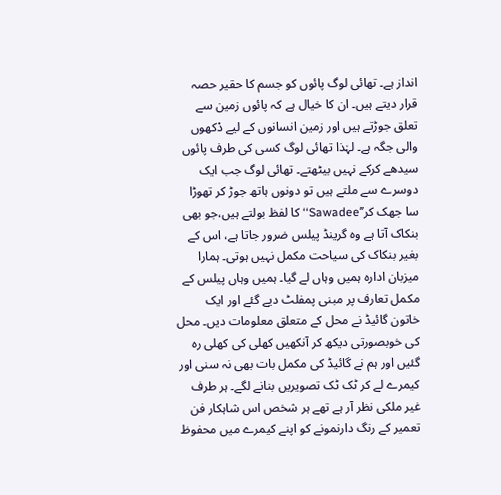انداز ہے۔ تھائی لوگ پائوں کو جسم کا حقیر حصہ قرار دیتے ہیں۔ ان کا خیال ہے کہ پائوں زمین سے تعلق جوڑتے ہیں اور زمین انسانوں کے لیے دْکھوں والی جگہ ہے۔ لہٰذا تھائی لوگ کسی کی طرف پائوں سیدھے کرکے نہیں بیٹھتے۔ تھائی لوگ جب ایک دوسرے سے ملتے ہیں تو دونوں ہاتھ جوڑ کر تھوڑا سا جھک کر’’Sawadee‘‘ کا لفظ بولتے ہیں،جو بھی بنکاک آتا ہے وہ گرینڈ پیلس ضرور جاتا ہے، اس کے بغیر بنکاک کی سیاحت مکمل نہیں ہوتی۔ ہمارا میزبان ادارہ ہمیں وہاں لے گیا۔ ہمیں وہاں پیلس کے مکمل تعارف پر مبنی پمفلٹ دیے گئے اور ایک خاتون گائیڈ نے محل کے متعلق معلومات دیں۔ محل کی خوبصورتی دیکھ کر آنکھیں کھلی کی کھلی رہ گئیں اور ہم نے گائیڈ کی مکمل بات بھی نہ سنی اور کیمرے لے کر ٹک ٹک تصویریں بنانے لگے۔ ہر طرف غیر ملکی نظر آر ہے تھے ہر شخص اس شاہکار فن تعمیر کے رنگ دارنمونے کو اپنے کیمرے میں محفوظ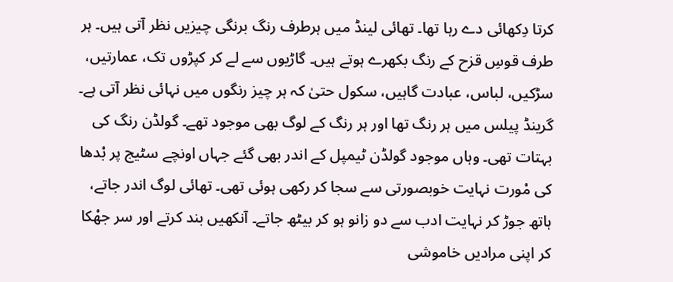کرتا دِکھائی دے رہا تھا۔ تھائی لینڈ میں ہرطرف رنگ برنگی چیزیں نظر آتی ہیں۔ ہر طرف قوسِ قزح کے رنگ بکھرے ہوتے ہیں۔ گاڑیوں سے لے کر کپڑوں تک، عمارتیں، سڑکیں، لباس، عبادت گاہیں، سکول حتیٰ کہ ہر چیز رنگوں میں نہائی نظر آتی ہے۔ گرینڈ پیلس میں ہر رنگ تھا اور ہر رنگ کے لوگ بھی موجود تھے۔ گولڈن رنگ کی بہتات تھی۔ وہاں موجود گولڈن ٹیمپل کے اندر بھی گئے جہاں اونچے سٹیج پر بْدھا کی مْورت نہایت خوبصورتی سے سجا کر رکھی ہوئی تھی۔ تھائی لوگ اندر جاتے، ہاتھ جوڑ کر نہایت ادب سے دو زانو ہو کر بیٹھ جاتے۔ آنکھیں بند کرتے اور سر جھْکا کر اپنی مرادیں خاموشی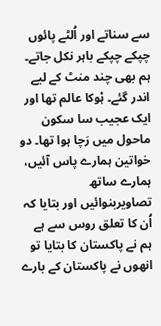سے سناتے اور اُلٹے پائوں چپکے چپکے باہر نکل جاتے۔ ہم بھی چند منٹ کے لیے اندر گئے۔ ہْوکا عالم تھا اور ایک عجیب سا سکون ماحول میں رَچا ہوا تھا۔ دو خواتین ہمارے پاس آئیں، ہمارے ساتھ تصاویربنوائیں اور بتایا کہ اُن کا تعلق روس سے ہے ہم نے پاکستان کا بتایا تو انھوں نے پاکستان کے بارے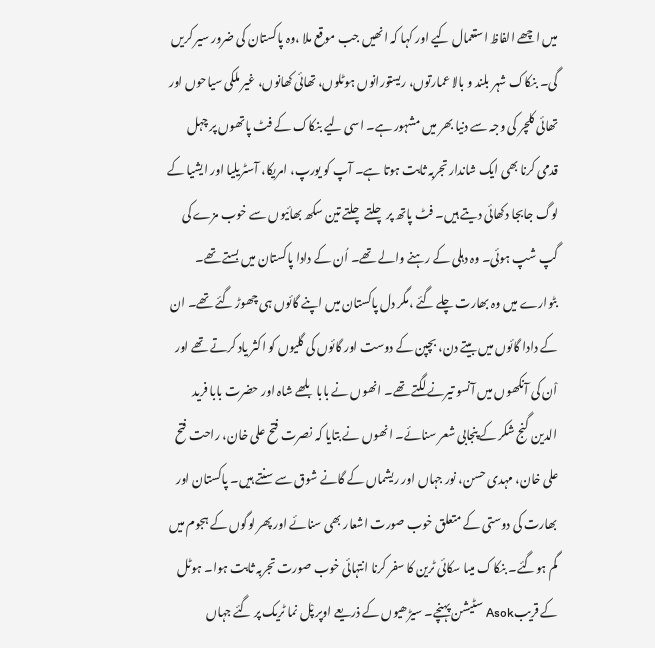میں اچھے الفاظ استعمال کیے اور کہا کہ انھیں جب موقع ملا ،وہ پاکستان کی ضرور سیر کریں گی۔ بنکاک شہر بلند و بالا عمارتوں، ریستورانوں ہوٹلوں، تھائی کھانوں، غیر ملکی سیاحوں اور تھائی کلچر کی وجہ سے دنیا بھر میں مشہور ہے۔ اسی لیے بنکاک کے فٹ پاتھوں پر چہل قدمی کرنا بھی ایک شاندار تجربہ ثابت ہوتا ہے۔ آپ کو یورپ، امریکا، آسٹریلیا اور ایشیا کے لوگ جابجا دکھائی دیتے ہیں۔ فٹ پاتھ پر چلتے چلتے تین سکھ بھائیوں سے خوب مزے کی گپ شپ ہوئی۔ وہ دہلی کے رہنے والے تھے۔ اُن کے دادا پاکستان میں بستے تھے۔ بٹوارے میں وہ بھارت چلے گئے ،مگر دل پاکستان میں اپنے گائوں ہی چھوڑ گئے تھے۔ ان کے دادا گائوں میں بیتے دن، بچپن کے دوست اور گائوں کی گلیوں کو اکثر یاد کرتے تھے اور اْن کی آنکھوں میں آنسو تیرنے لگتے تھے۔ انھوں نے بابا بلھے شاہ اور حضرت بابا فرید الدین گنج شکر کے پنجابی شعر سنائے۔ انھوں نے بتایا کہ نصرت فتح علی خان، راحت فتح علی خان، مہدی حسن، نور جہاں اور ریشماں کے گانے شوق سے سنتے ہیں۔ پاکستان اور بھارت کی دوستی کے متعلق خوب صورت اشعار بھی سنائے اور پھر لوگوں کے ہجوم میں گم ہوگئے۔ بنکاک میںا سکائی ٹرین کا سفر کرنا انتہائی خوب صورت تجربہ ثابت ہوا۔ ہوٹل کے قریبAsok سٹیشن پہنچے۔ سیڑھیوں کے ذریعے اوپر پْل نما ٹریک پر گئے جہاں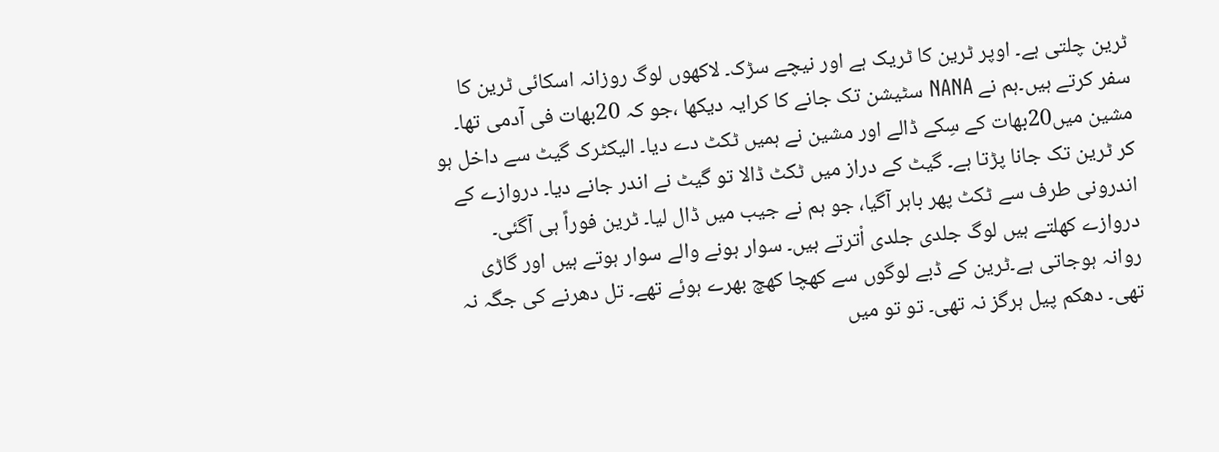ٹرین چلتی ہے۔ اوپر ٹرین کا ٹریک ہے اور نیچے سڑک۔ لاکھوں لوگ روزانہ اسکائی ٹرین کا سفر کرتے ہیں۔ہم نے NANA سٹیشن تک جانے کا کرایہ دیکھا ،جو کہ 20بھات فی آدمی تھا۔ مشین میں20بھات کے سِکے ڈالے اور مشین نے ہمیں ٹکٹ دے دیا۔ الیکٹرک گیٹ سے داخل ہو کر ٹرین تک جانا پڑتا ہے۔ گیٹ کے دراز میں ٹکٹ ڈالا تو گیٹ نے اندر جانے دیا۔ دروازے کے اندرونی طرف سے ٹکٹ پھر باہر آگیا، جو ہم نے جیب میں ڈال لیا۔ ٹرین فوراً ہی آگئی۔ دروازے کھلتے ہیں لوگ جلدی جلدی اْترتے ہیں۔ سوار ہونے والے سوار ہوتے ہیں اور گاڑی روانہ ہوجاتی ہے۔ٹرین کے ڈبے لوگوں سے کھچا کھچ بھرے ہوئے تھے۔ تل دھرنے کی جگہ نہ تھی۔ دھکم پیل ہرگز نہ تھی۔ تو تو میں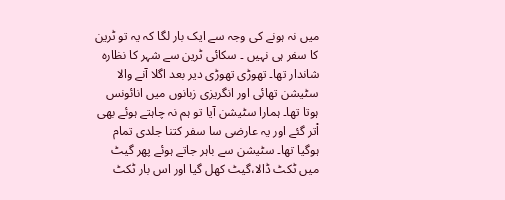میں نہ ہونے کی وجہ سے ایک بار لگا کہ یہ تو ٹرین کا سفر ہی نہیں ۔ سکائی ٹرین سے شہر کا نظارہ شاندار تھا۔ تھوڑی تھوڑی دیر بعد اگلا آنے والا سٹیشن تھائی اور انگریزی زبانوں میں انائونس ہوتا تھا۔ ہمارا سٹیشن آیا تو ہم نہ چاہتے ہوئے بھی اْتر گئے اور یہ عارضی سا سفر کتنا جلدی تمام ہوگیا تھا۔ سٹیشن سے باہر جاتے ہوئے پھر گیٹ میں ٹکٹ ڈالا،گیٹ کھل گیا اور اس بار ٹکٹ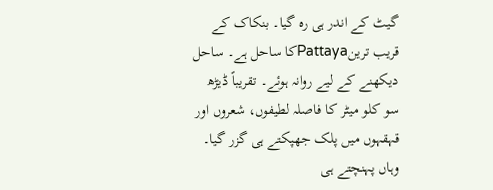گیٹ کے اندر ہی رہ گیا۔ بنکاک کے قریب ترینPattayaکا ساحل ہے۔ ساحل دیکھنے کے لیے روانہ ہوئے۔ تقریباً ڈیڑھ سو کلو میٹر کا فاصلہ لطیفوں، شعروں اور قہقہوں میں پلک جھپکتے ہی گزر گیا۔ وہاں پہنچتے ہی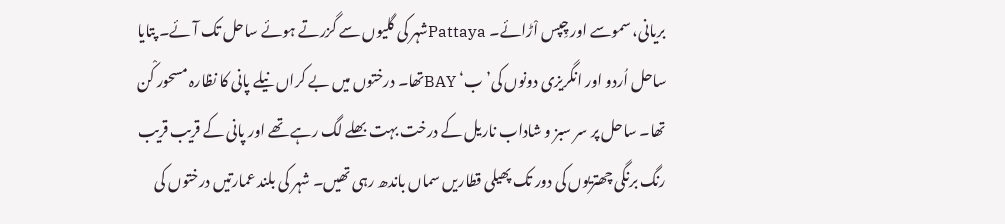بریانی، سموسے اور چِپس اْڑائے۔ Pattayaشہر کی گلیوں سے گزرتے ہوئے ساحل تک آئے۔ پتایا ساحل اُردو اور انگریزی دونوں کی’ب‘ BAYتھا۔ درختوں میں بے کراں نیلے پانی کا نظارہ مسحور کْن تھا۔ ساحل پر سر سبز و شاداب ناریل کے درخت بہت بھلے لگ رہے تھے اور پانی کے قریب قریب رنگ برنگی چھتریوں کی دور تک پھیلی قطاریں سماں باندھ رہی تھیں۔ شہر کی بلند عمارتیں درختوں کی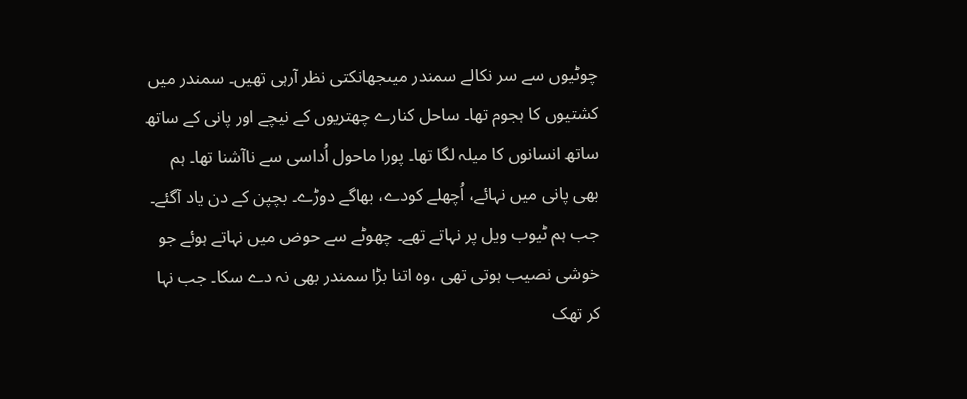چوٹیوں سے سر نکالے سمندر میںجھانکتی نظر آرہی تھیں۔ سمندر میں کشتیوں کا ہجوم تھا۔ ساحل کنارے چھتریوں کے نیچے اور پانی کے ساتھ ساتھ انسانوں کا میلہ لگا تھا۔ پورا ماحول اُداسی سے ناآشنا تھا۔ ہم بھی پانی میں نہائے، اُچھلے کودے، بھاگے دوڑے۔ بچپن کے دن یاد آگئے۔ جب ہم ٹیوب ویل پر نہاتے تھے۔ چھوٹے سے حوض میں نہاتے ہوئے جو خوشی نصیب ہوتی تھی ،وہ اتنا بڑا سمندر بھی نہ دے سکا۔ جب نہا کر تھک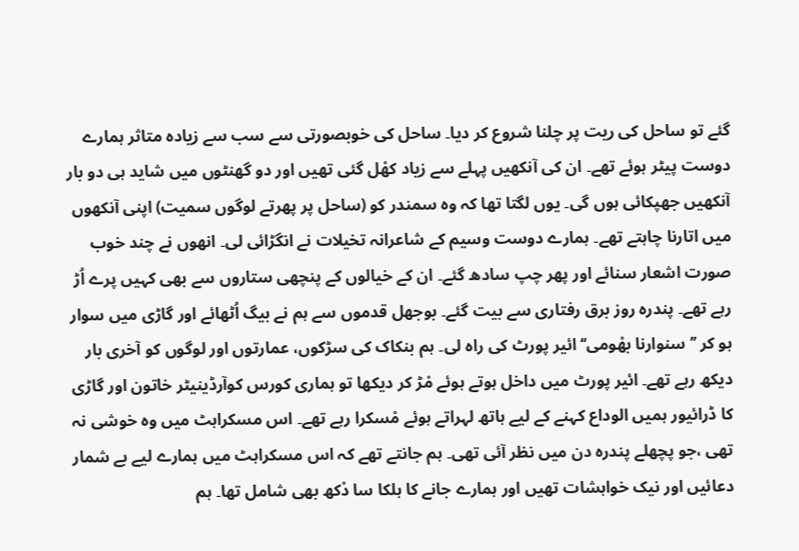گئے تو ساحل کی ریت پر چلنا شروع کر دیا۔ ساحل کی خوبصورتی سے سب سے زیادہ متاثر ہمارے دوست پیٹر ہوئے تھے۔ ان کی آنکھیں پہلے سے زیاد کھْل گئی تھیں اور دو گھنٹوں میں شاید ہی دو بار آنکھیں جھپکائی ہوں گی۔ یوں لگتا تھا کہ وہ سمندر کو (ساحل پر پھرتے لوگوں سمیت) اپنی آنکھوں میں اتارنا چاہتے تھے۔ ہمارے دوست وسیم کے شاعرانہ تخیلات نے انگڑائی لی۔ انھوں نے چند خوب صورت اشعار سنائے اور پھر چپ سادھ گئے۔ ان کے خیالوں کے پنچھی ستاروں سے بھی کہیں پرے اُڑ رہے تھے۔ پندرہ روز برق رفتاری سے بیت گئے۔ بوجھل قدموں سے ہم نے بیگ اُٹھائے اور گاڑی میں سوار ہو کر ’’سنوارنا بھْومی‘‘ ائیر پورٹ کی راہ لی۔ ہم بنکاک کی سڑکوں، عمارتوں اور لوگوں کو آخری بار دیکھ رہے تھے۔ ائیر پورٹ میں داخل ہوتے ہوئے مْڑ کر دیکھا تو ہماری کورس کوآرڈینیٹر خاتون اور گاڑی کا ڈرائیور ہمیں الوداع کہنے کے لیے ہاتھ لہراتے ہوئے مْسکرا رہے تھے۔ اس مسکراہٹ میں وہ خوشی نہ تھی ،جو پچھلے پندرہ دن میں نظر آئی تھی۔ ہم جانتے تھے کہ اس مسکراہٹ میں ہمارے لیے بے شمار دعائیں اور نیک خواہشات تھیں اور ہمارے جانے کا ہلکا سا دْکھ بھی شامل تھا۔ ہم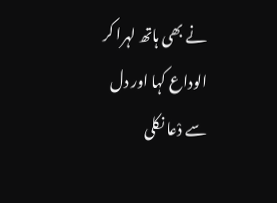نے بھی ہاتھ لہرا کر الوداع کہا اور دل سے دْعا نکلی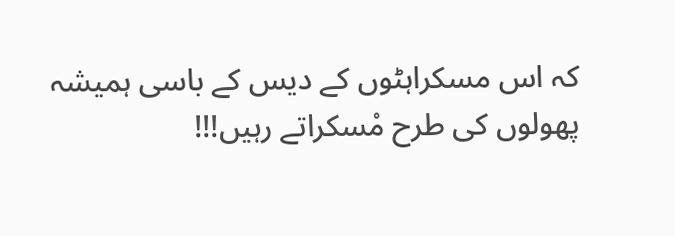کہ اس مسکراہٹوں کے دیس کے باسی ہمیشہ پھولوں کی طرح مْسکراتے رہیں!!!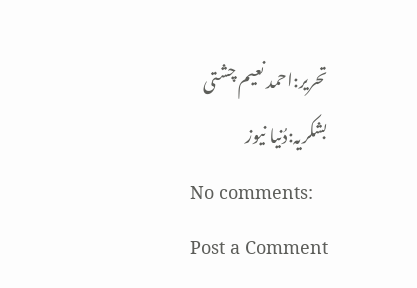تحریر:احمد نعیم چشتی
بشکریہ:دُنیا نیوز
No comments:
Post a Comment